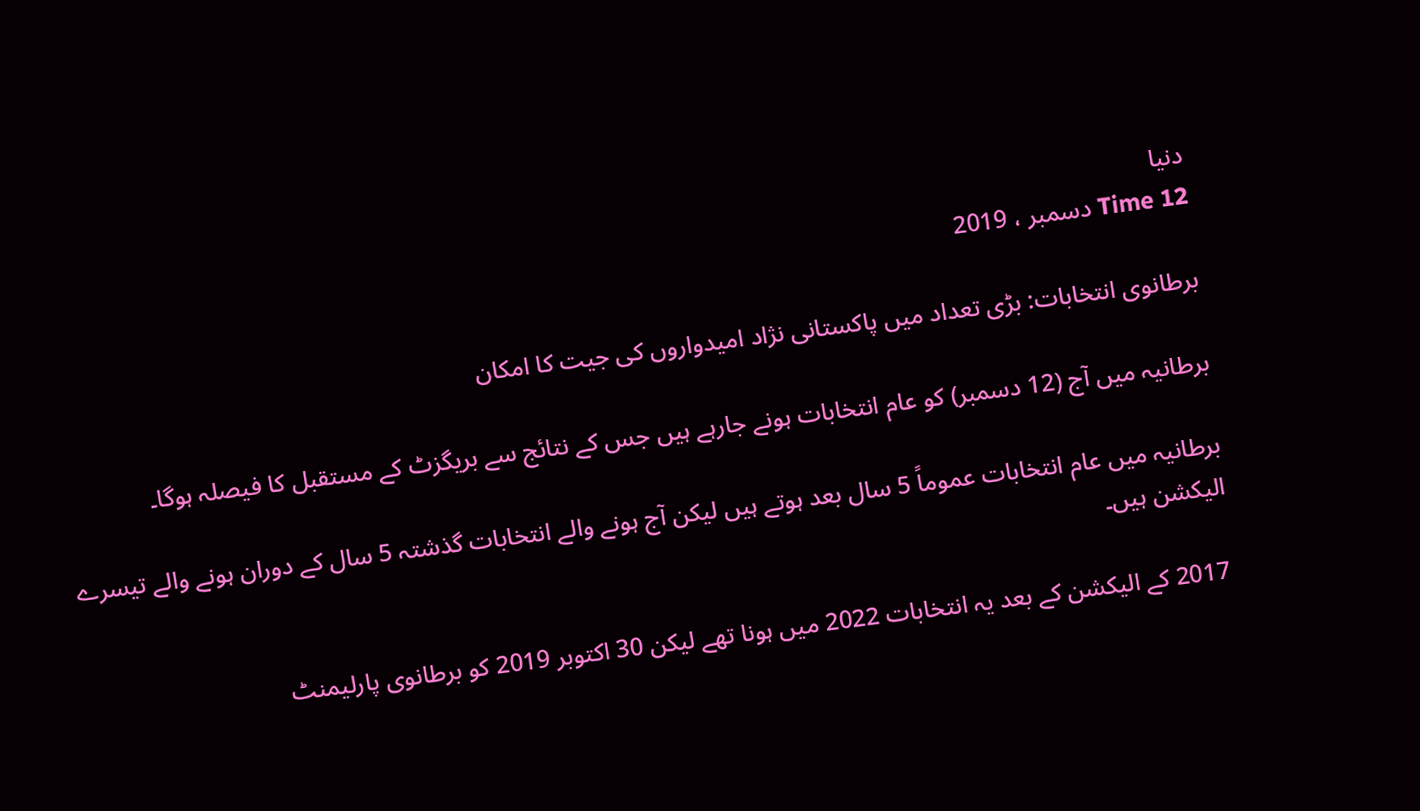دنیا
Time 12 دسمبر ، 2019

برطانوی انتخابات: بڑی تعداد میں پاکستانی نژاد امیدواروں کی جیت کا امکان

برطانیہ میں آج (12 دسمبر) کو عام انتخابات ہونے جارہے ہیں جس کے نتائج سے بریگزٹ کے مستقبل کا فیصلہ ہوگا۔

برطانیہ میں عام انتخابات عموماً 5 سال بعد ہوتے ہیں لیکن آج ہونے والے انتخابات گذشتہ 5 سال کے دوران ہونے والے تیسرے الیکشن ہیں۔

 2017 کے الیکشن کے بعد یہ انتخابات 2022 میں ہونا تھے لیکن 30 اکتوبر 2019 کو برطانوی پارلیمنٹ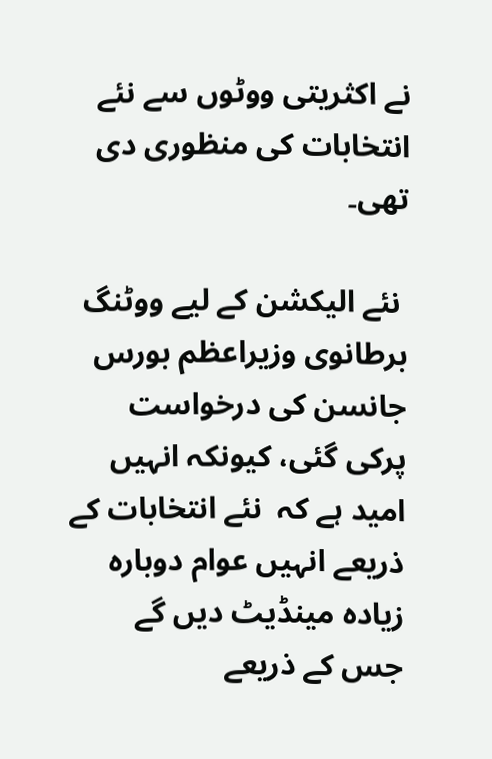نے اکثریتی ووٹوں سے نئے انتخابات کی منظوری دی تھی۔

 نئے الیکشن کے لیے ووٹنگ برطانوی وزیراعظم بورس جانسن کی درخواست پرکی گئی، کیونکہ انہیں امید ہے کہ  نئے انتخابات کے ذریعے انہیں عوام دوبارہ زیادہ مینڈیٹ دیں گے  جس کے ذریعے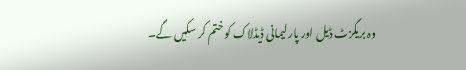وہ بریگزٹ ڈیل اور پارلیمانی ڈیڈلاک کو ختم کر سکیں گے۔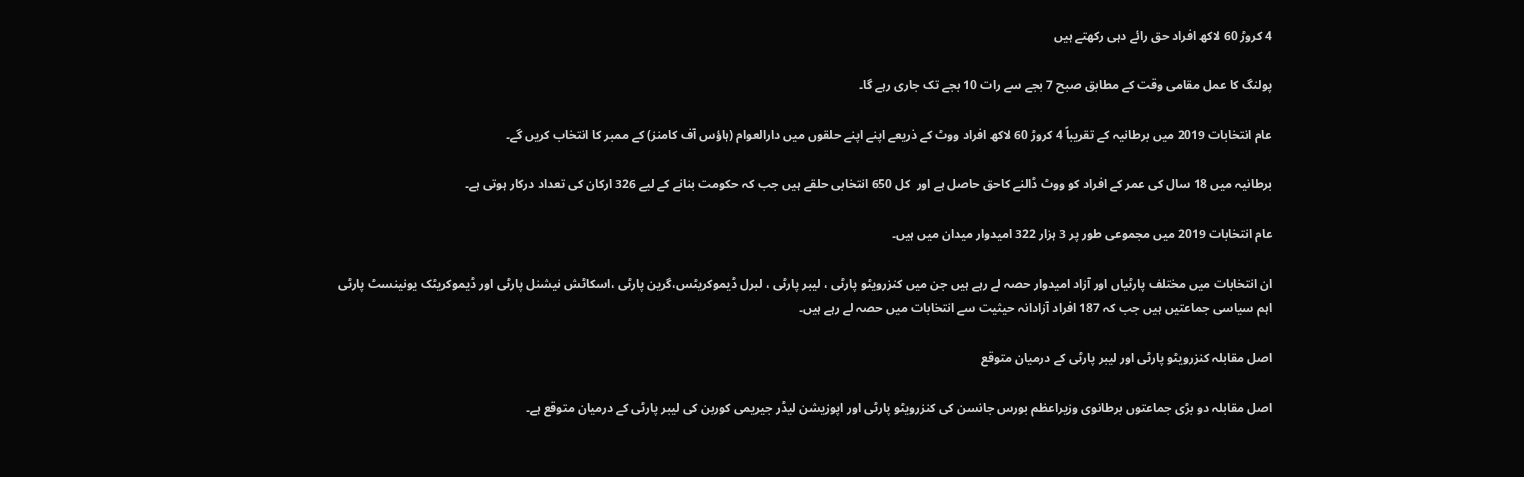4 کروڑ 60 لاکھ افراد حق رائے دہی رکھتے ہیں

پولنگ کا عمل مقامی وقت کے مطابق صبح 7 بجے سے رات 10 بجے تک جاری رہے گا۔

عام انتخابات 2019 میں برطانیہ کے تقریباً 4 کروڑ 60 لاکھ افراد ووٹ کے ذریعے اپنے اپنے حلقوں میں دارالعوام (ہاؤس آف کامنز) کے ممبر کا انتخاب کریں گے۔

برطانیہ میں 18 سال کی عمر کے افراد کو ووٹ ڈالنے کاحق حاصل ہے اور  کل 650 انتخابی حلقے ہیں جب کہ حکومت بنانے کے لیے 326 ارکان کی تعداد درکار ہوتی ہے۔

عام انتخابات 2019 میں مجموعی طور پر 3 ہزار 322 امیدوار میدان میں ہیں۔

ان انتخابات میں مختلف پارٹیاں اور آزاد امیدوار حصہ لے رہے ہیں جن میں کنزرویٹو پارٹی ، لیبر پارٹی ، لبرل ڈیموکریٹس،گرین پارٹی ،اسکاٹش نیشنل پارٹی اور ڈیموکریٹک یونینسٹ پارٹی اہم سیاسی جماعتیں ہیں جب کہ 187 افراد آزادانہ حیثیت سے انتخابات میں حصہ لے رہے ہیں۔

اصل مقابلہ کنزرویٹو پارٹی اور لیبر پارٹی کے درمیان متوقع

اصل مقابلہ دو بڑی جماعتوں برطانوی وزیراعظم بورس جانسن کی کنزرویٹو پارٹی اور اپوزیشن لیڈر جیریمی کوربن کی لیبر پارٹی کے درمیان متوقع ہے۔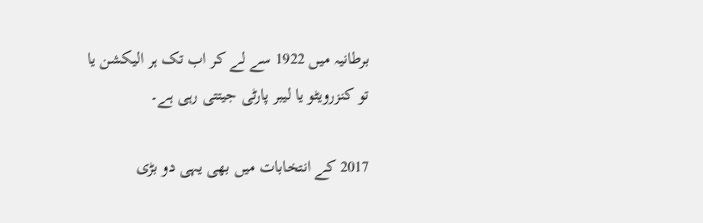برطانیہ میں 1922 سے لے کر اب تک ہر الیکشن یا تو کنزرویٹو یا لیبر پارٹی جیتتی رہی ہے۔

2017 کے انتخابات میں بھی یہی دو بڑی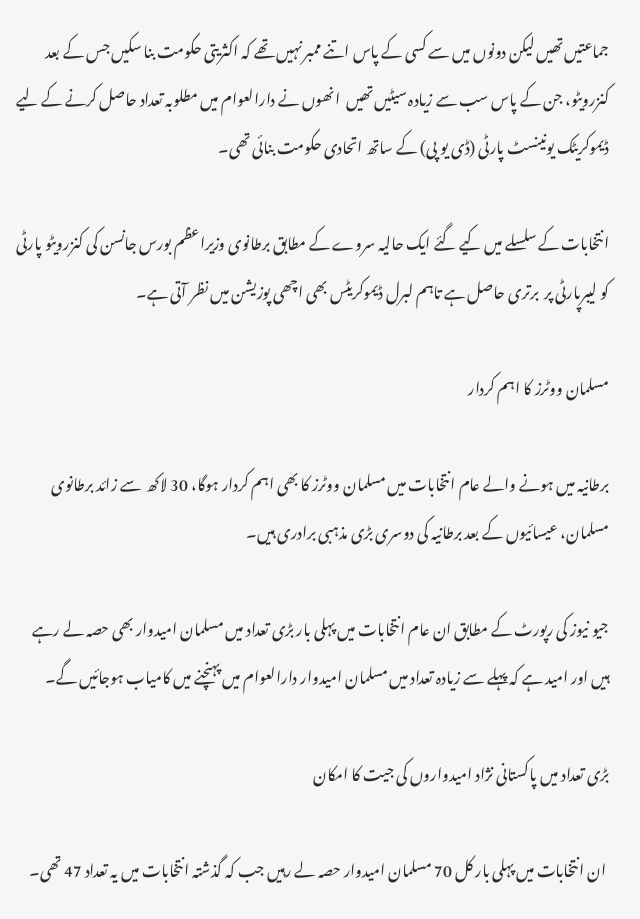جماعتیں تھیں لیکن دونوں میں سے کسی کے پاس اتنے ممبر نہیں تھے کہ اکثریتی حکومت بنا سکیں جس کے بعد کنزرویٹو، جن کے پاس سب سے زیادہ سیٹیں تھیں  انھوں نے دارالعوام میں مطلوبہ تعداد حاصل کرنے کے لیے ڈیموکریٹک یونینسٹ پارٹی (ڈی یو پی) کے ساتھ اتحادی حکومت بنائی تھی۔

انتخابات کے سلسلے میں کیے گئے ایک حالیہ سروے کے مطابق برطانوی وزیراعظم بورس جانسن کی کنزرویٹو پارٹی کو لیبرپارٹی پر  برتری حاصل ہے تاہم لبرل ڈیموکریٹس بھی اچھی پوزیشن میں نظر آتی ہے۔

مسلمان ووٹرز کا اہم کردار

برطانیہ میں ہونے والے عام انتخابات میں مسلمان ووٹرز کا بھی اہم کردار ہوگا، 30 لاکھ  سے زائد برطانوی مسلمان، عیسائیوں کے بعد برطانیہ کی دوسری بڑی مذہبی برادری ہیں۔

جیو نیوز کی رپورٹ کے مطابق ان عام انتخابات میں پہلی بار بڑی تعداد میں مسلمان امیدوار بھی حصہ لے رہے ہیں اور امید ہے کہ پہلے سے زیادہ تعداد میں مسلمان امیدوار دارالعوام میں پہنچنے میں کامیاب ہوجائیں گے۔

بڑی تعداد میں پاکستانی نژاد امیدواروں کی جیت کا امکان

 ان انتخابات میں پہلی بار کل 70 مسلمان امیدوار حصہ لے رہیں جب کہ گذشتہ انتخابات میں یہ تعداد 47 تھی۔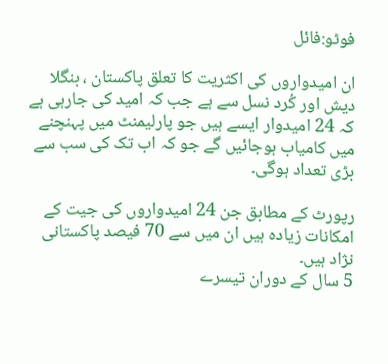فوٹو:فائل

ان امیدواروں کی اکثریت کا تعلق پاکستان ، بنگلا دیش اور کُرد نسل سے ہے جب کہ امید کی جارہی ہے کہ 24 امیدوار ایسے ہیں جو پارلیمنٹ میں پہنچنے میں کامیاب ہوجائیں گے جو کہ اب تک کی سب سے بڑی تعداد ہوگی۔

رپورٹ کے مطابق جن 24 امیدواروں کی جیت کے امکانات زیادہ ہیں ان میں سے 70 فیصد پاکستانی نژاد ہیں۔
5 سال کے دوران تیسرے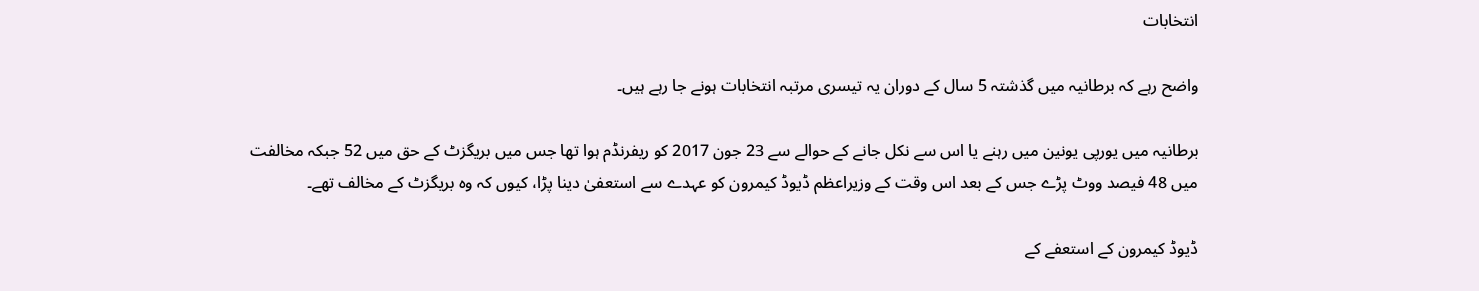انتخابات

واضح رہے کہ برطانیہ میں گذشتہ 5 سال کے دوران یہ تیسری مرتبہ انتخابات ہونے جا رہے ہیں۔

برطانیہ میں یورپی یونین میں رہنے یا اس سے نکل جانے کے حوالے سے 23 جون 2017 کو ریفرنڈم ہوا تھا جس میں بریگزٹ کے حق میں 52 جبکہ مخالفت میں 48 فیصد ووٹ پڑے جس کے بعد اس وقت کے وزیراعظم ڈیوڈ کیمرون کو عہدے سے استعفیٰ دینا پڑا، کیوں کہ وہ بریگزٹ کے مخالف تھے۔

ڈیوڈ کیمرون کے استعفے کے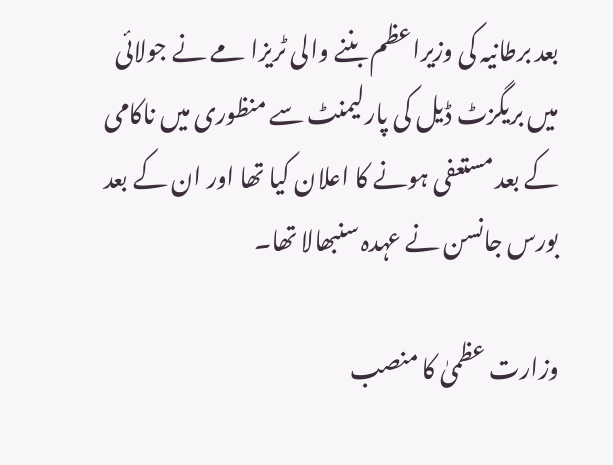بعد برطانیہ کی وزیراعظم بننے والی ٹریزا مے نے جولائی میں بریگزٹ ڈیل کی پارلیمنٹ سے منظوری میں ناکامی کے بعد مستعفی ہونے کا اعلان کیا تھا اور ان کے بعد بورس جانسن نے عہدہ سنبھالا تھا۔

وزارت عظمیٰ کا منصب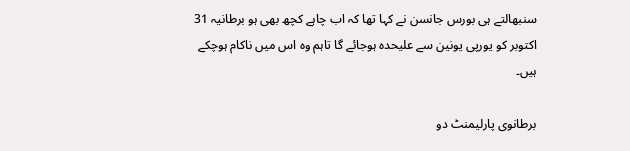سنبھالتے ہی بورس جانسن نے کہا تھا کہ اب چاہے کچھ بھی ہو برطانیہ 31 اکتوبر کو یورپی یونین سے علیحدہ ہوجائے گا تاہم وہ اس میں ناکام ہوچکے ہیں۔

برطانوی پارلیمنٹ دو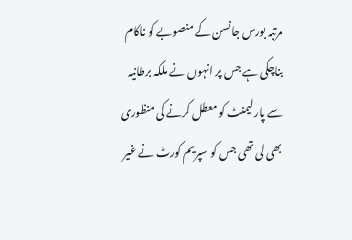مرتبہ بورس جانسن کے منصوبے کو ناکام بناچکی ہے جس پر انہوں نے ملکہ برطانیہ سے پارلیمنٹ کو معطل کرنے کی منظوری بھی لی تھی جس کو سپریم کورٹ نے غیر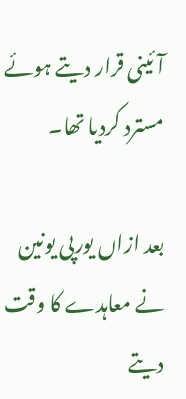آئینی قرار دیتے ہوئے مسترد کردیا تھا۔

بعد ازاں یورپی یونین نے معاہدے کا وقت دیتے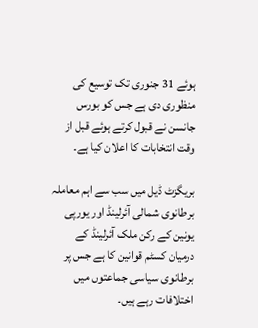ہوئے 31 جنوری تک توسیع کی منظوری دی ہے جس کو بورس جانسن نے قبول کرتے ہوئے قبل از وقت انتخابات کا اعلان کیا ہے۔

بریگزٹ ڈیل میں سب سے اہم معاملہ برطانوی شمالی آئرلینڈ اور یورپی یونین کے رکن ملک آئرلینڈ کے درمیان کسٹم قوانین کا ہے جس پر برطانوی سیاسی جماعتوں میں اختلافات رہے ہیں۔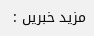مزید خبریں :